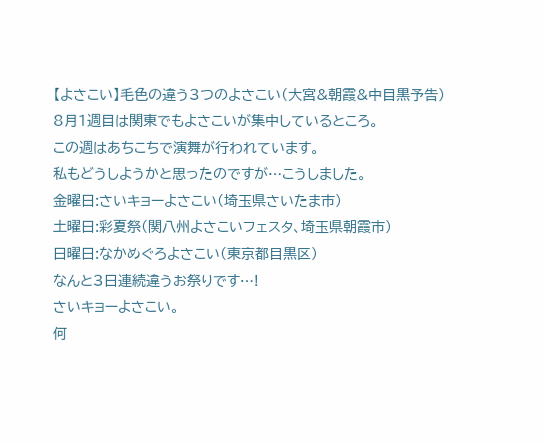【よさこい】毛色の違う3つのよさこい(大宮&朝霞&中目黒予告)
8月1週目は関東でもよさこいが集中しているところ。
この週はあちこちで演舞が行われています。
私もどうしようかと思ったのですが…こうしました。
金曜日:さいキョーよさこい(埼玉県さいたま市)
土曜日:彩夏祭(関八州よさこいフェスタ、埼玉県朝霞市)
日曜日:なかめぐろよさこい(東京都目黒区)
なんと3日連続違うお祭りです…!
さいキョーよさこい。
何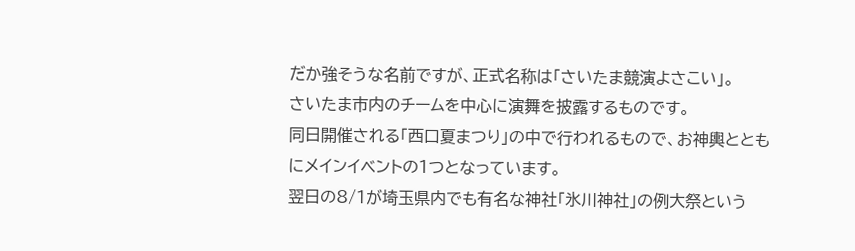だか強そうな名前ですが、正式名称は「さいたま競演よさこい」。
さいたま市内のチームを中心に演舞を披露するものです。
同日開催される「西口夏まつり」の中で行われるもので、お神輿とともにメインイベントの1つとなっています。
翌日の8/1が埼玉県内でも有名な神社「氷川神社」の例大祭という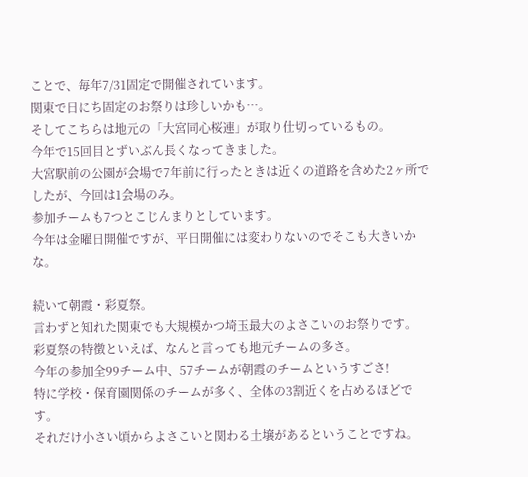ことで、毎年7/31固定で開催されています。
関東で日にち固定のお祭りは珍しいかも…。
そしてこちらは地元の「大宮同心桜連」が取り仕切っているもの。
今年で15回目とずいぶん長くなってきました。
大宮駅前の公園が会場で7年前に行ったときは近くの道路を含めた2ヶ所でしたが、今回は1会場のみ。
参加チームも7つとこじんまりとしています。
今年は金曜日開催ですが、平日開催には変わりないのでそこも大きいかな。

続いて朝霞・彩夏祭。
言わずと知れた関東でも大規模かつ埼玉最大のよさこいのお祭りです。
彩夏祭の特徴といえば、なんと言っても地元チームの多さ。
今年の参加全99チーム中、57チームが朝霞のチームというすごさ!
特に学校・保育園関係のチームが多く、全体の3割近くを占めるほどです。
それだけ小さい頃からよさこいと関わる土壌があるということですね。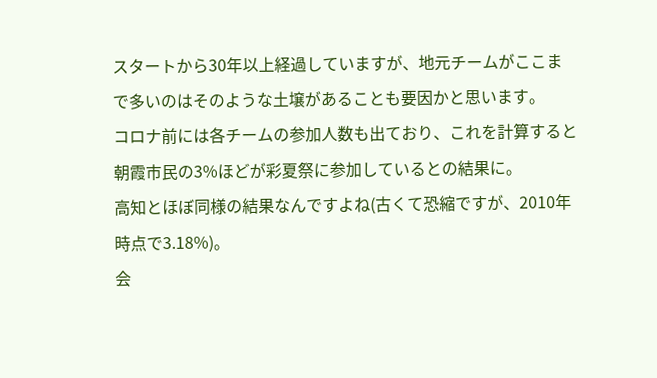スタートから30年以上経過していますが、地元チームがここまで多いのはそのような土壌があることも要因かと思います。
コロナ前には各チームの参加人数も出ており、これを計算すると朝霞市民の3%ほどが彩夏祭に参加しているとの結果に。
高知とほぼ同様の結果なんですよね(古くて恐縮ですが、2010年時点で3.18%)。
会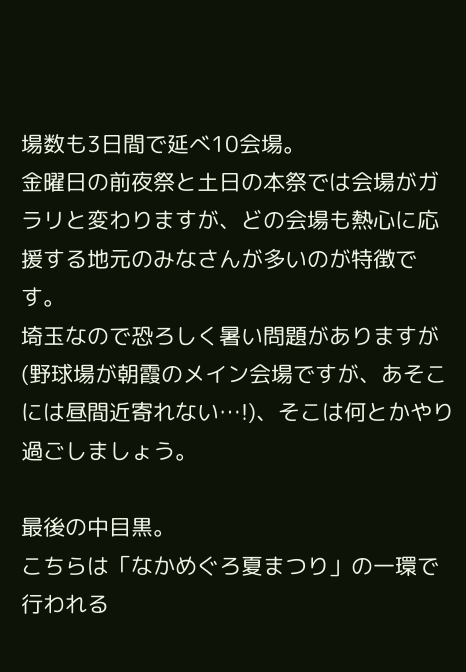場数も3日間で延べ10会場。
金曜日の前夜祭と土日の本祭では会場がガラリと変わりますが、どの会場も熱心に応援する地元のみなさんが多いのが特徴です。
埼玉なので恐ろしく暑い問題がありますが(野球場が朝霞のメイン会場ですが、あそこには昼間近寄れない…!)、そこは何とかやり過ごしましょう。

最後の中目黒。
こちらは「なかめぐろ夏まつり」の一環で行われる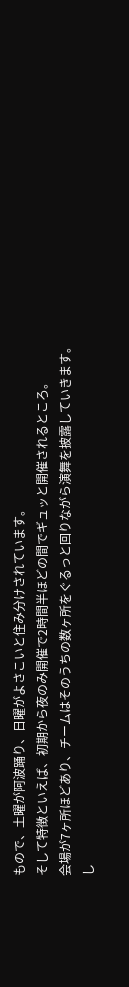もので、土曜が阿波踊り、日曜がよさこいと住み分けされています。
そして特徴といえば、初期から夜のみ開催で2時間半ほどの間でギュッと開催されるところ。
会場が7ヶ所ほどあり、チームはそのうちの数ヶ所をぐるっと回りながら演舞を披露していきます。
し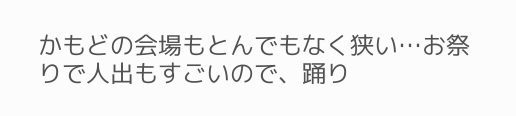かもどの会場もとんでもなく狭い…お祭りで人出もすごいので、踊り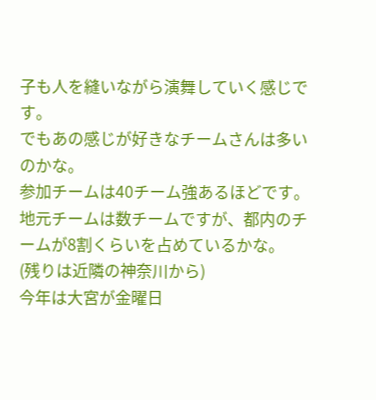子も人を縫いながら演舞していく感じです。
でもあの感じが好きなチームさんは多いのかな。
参加チームは40チーム強あるほどです。
地元チームは数チームですが、都内のチームが8割くらいを占めているかな。
(残りは近隣の神奈川から)
今年は大宮が金曜日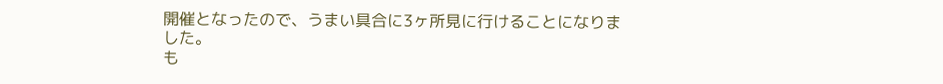開催となったので、うまい具合に3ヶ所見に行けることになりました。
も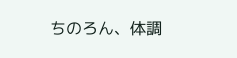ちのろん、体調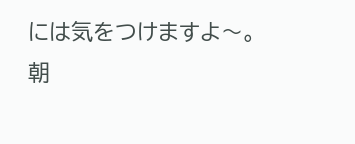には気をつけますよ〜。
朝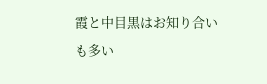霞と中目黒はお知り合いも多い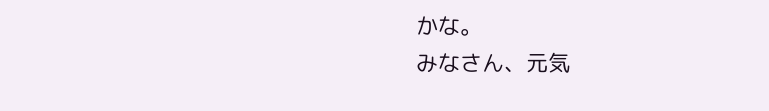かな。
みなさん、元気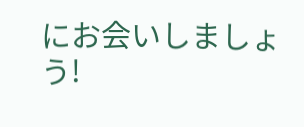にお会いしましょう!